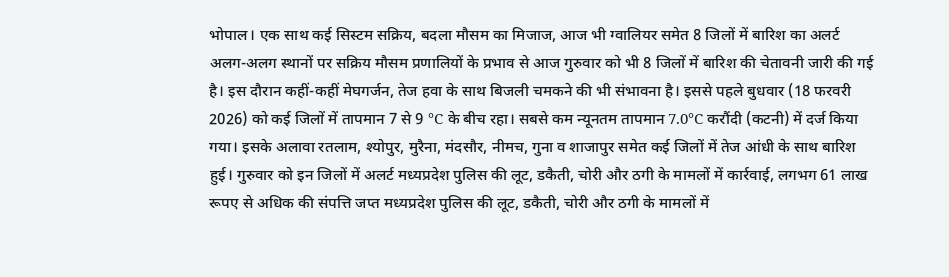भोपाल। एक साथ कई सिस्टम सक्रिय, बदला मौसम का मिजाज, आज भी ग्वालियर समेत 8 जिलों में बारिश का अलर्ट अलग-अलग स्थानों पर सक्रिय मौसम प्रणालियों के प्रभाव से आज गुरुवार को भी 8 जिलों में बारिश की चेतावनी जारी की गई है। इस दौरान कहीं-कहीं मेघगर्जन, तेज हवा के साथ बिजली चमकने की भी संभावना है। इससे पहले बुधवार (18 फरवरी 2026) को कई जिलों में तापमान 7 से 9 °C के बीच रहा। सबसे कम न्यूनतम तापमान 7.0°C करौंदी (कटनी) में दर्ज किया गया। इसके अलावा रतलाम, श्योपुर, मुरैना, मंदसौर, नीमच, गुना व शाजापुर समेत कई जिलों में तेज आंधी के साथ बारिश हुई। गुरुवार को इन जिलों में अलर्ट मध्यप्रदेश पुलिस की लूट, डकैती, चोरी और ठगी के मामलों में कार्रवाई, लगभग 61 लाख रूपए से अधिक की संपत्ति जप्त मध्यप्रदेश पुलिस की लूट, डकैती, चोरी और ठगी के मामलों में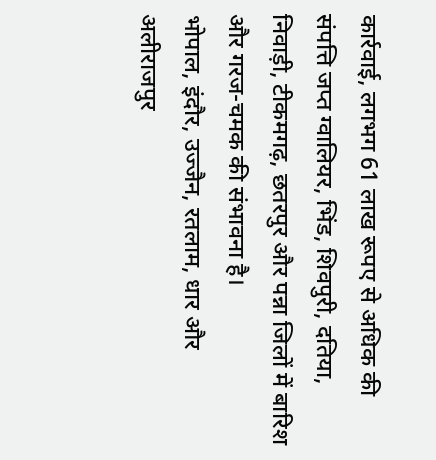कार्रवाई, लगभग 61 लाख रूपए से अधिक की संपत्ति जप्त ग्वालियर, भिंड, शिवपुरी, दतिया, निवाड़ी, टीकमगढ़, छतरपुर और पन्ना जिलों में बारिश और गरज-चमक की संभावना है।
भोपाल, इंदौर, उज्जैन, रतलाम, धार और अलीराजपुर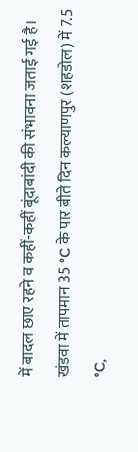में बादल छाए रहने व कहीं-कहीं बूंदाबांदी की संभावना जताई गई है। खंडवा में तापमान 35 °C के पार बीते दिन कल्याणपुर (शहडोल) में 7.5 °C,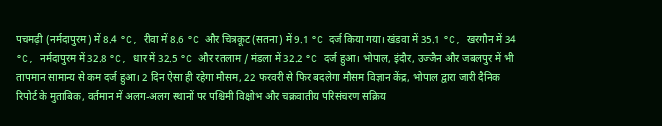पचमढ़ी (नर्मदापुरम) में 8.4 °C, रीवा में 8.6 °C और चित्रकूट (सतना) में 9.1 °C दर्ज किया गया। खंडवा में 35.1 °C, खरगौन में 34 °C, नर्मदापुरम में 32.8 °C, धार में 32.5 °C और रतलाम / मंडला में 32.2 °C दर्ज हुआ। भोपाल, इंदौर, उज्जैन और जबलपुर में भी तापमान सामान्य से कम दर्ज हुआ। 2 दिन ऐसा ही रहेगा मौसम, 22 फरवरी से फिर बदलेगा मौसम विज्ञान केंद्र, भोपाल द्वारा जारी दैनिक रिपोर्ट के मुताबिक, वर्तमान में अलग-अलग स्थानों पर पश्चिमी विक्षोभ और चक्रवातीय परिसंचरण सक्रिय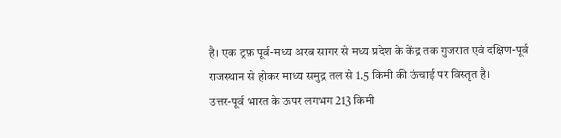है। एक ट्रफ़ पूर्व-मध्य अरब सागर से मध्य प्रदेश के केंद्र तक गुजरात एवं दक्षिण-पूर्व राजस्थान से होकर माध्य समुद्र तल से 1.5 किमी की ऊंचाई पर विस्तृत है।
उत्तर-पूर्व भारत के ऊपर लगभग 213 किमी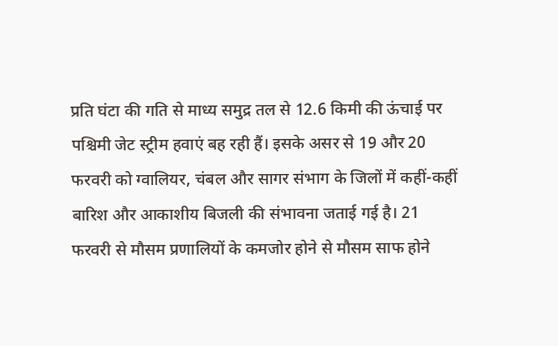प्रति घंटा की गति से माध्य समुद्र तल से 12.6 किमी की ऊंचाई पर पश्चिमी जेट स्ट्रीम हवाएं बह रही हैं। इसके असर से 19 और 20 फरवरी को ग्वालियर, चंबल और सागर संभाग के जिलों में कहीं-कहीं बारिश और आकाशीय बिजली की संभावना जताई गई है। 21 फरवरी से मौसम प्रणालियों के कमजोर होने से मौसम साफ होने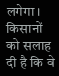लगेगा। किसानों को सलाह दी है कि वे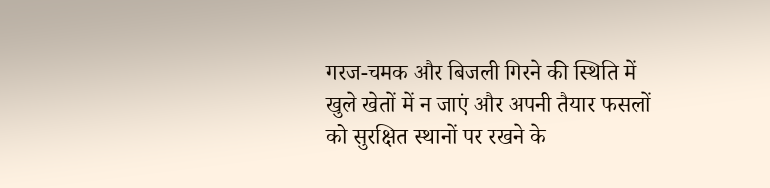गरज-चमक और बिजली गिरने की स्थिति में खुले खेतों में न जाएं और अपनी तैयार फसलों को सुरक्षित स्थानों पर रखने के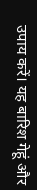उपाय करें। यह बारिश गेहूं और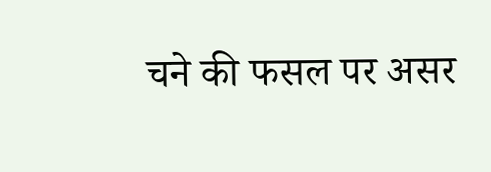चने की फसल पर असर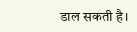डाल सकती है।